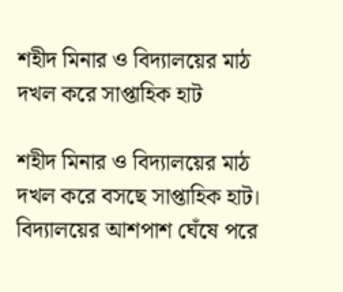শহীদ মিনার ও বিদ‍্যালয়ের মাঠ দখল করে সাপ্তাহিক হাট

শহীদ মিনার ও বিদ‍্যালয়ের মাঠ দখল করে বসছে সাপ্তাহিক হাট। বিদ‍্যালয়ের আশপাশ ঘেঁষে পরে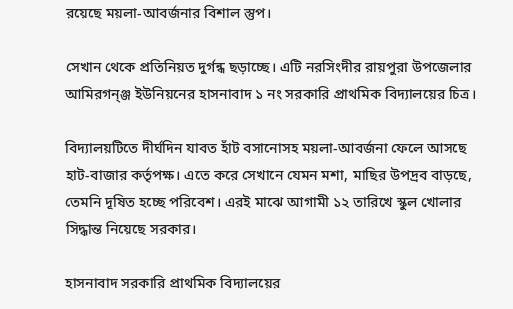রয়েছে ময়লা-আবর্জনার বিশাল স্তুপ।

সেখান থেকে প্রতিনিয়ত দুর্গন্ধ ছড়াচ্ছে। এটি নরসিংদীর রায়পুরা উপজেলার আমিরগন্ঞ্জ ইউনিয়নের হাসনাবাদ ১ নং সরকারি প্রাথমিক বিদ্যালয়ের চিত্র।

বিদ‍্যালয়টিতে দীর্ঘদিন যাবত হাঁট বসানোসহ ময়লা-আবর্জনা ফেলে আসছে হাট-বাজার কর্তৃপক্ষ। এতে করে সেখানে যেমন মশা, মাছির উপদ্রব বাড়ছে, তেমনি দূষিত হচ্ছে পরিবেশ। এরই মাঝে আগামী ১২ তারিখে স্কুল খোলার সিদ্ধান্ত নিয়েছে সরকার।

হাসনাবাদ সরকারি প্রাথমিক বিদ্যালয়ের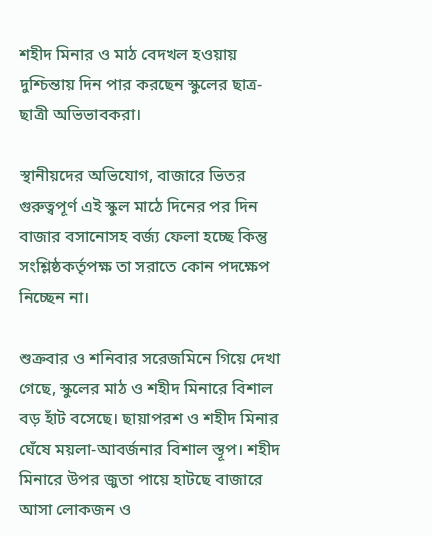শহীদ মিনার ও মাঠ বেদখল হওয়ায় দুশ্চিন্তায় দিন পার করছেন স্কুলের ছাত্র-ছাত্রী অভিভাবকরা।

স্থানীয়দের অভিযোগ, বাজারে ভিতর গুরুত্বপূর্ণ এই স্কুল মাঠে দিনের পর দিন বাজার বসানোসহ বর্জ্য ফেলা হচ্ছে কিন্তু সংশ্লিষ্ঠকর্তৃপক্ষ তা সরাতে কোন পদক্ষেপ নিচ্ছেন না।

শুক্রবার ও শনিবার সরেজমিনে গিয়ে দেখা গেছে, স্কুলের মাঠ ও শহীদ মিনারে বিশাল বড় হাঁট বসেছে। ছায়াপরশ ও শহীদ মিনার ঘেঁষে ময়লা-আবর্জনার বিশাল স্তূপ। শহীদ মিনারে উপর জুতা পায়ে হাটছে বাজারে আসা লোকজন ও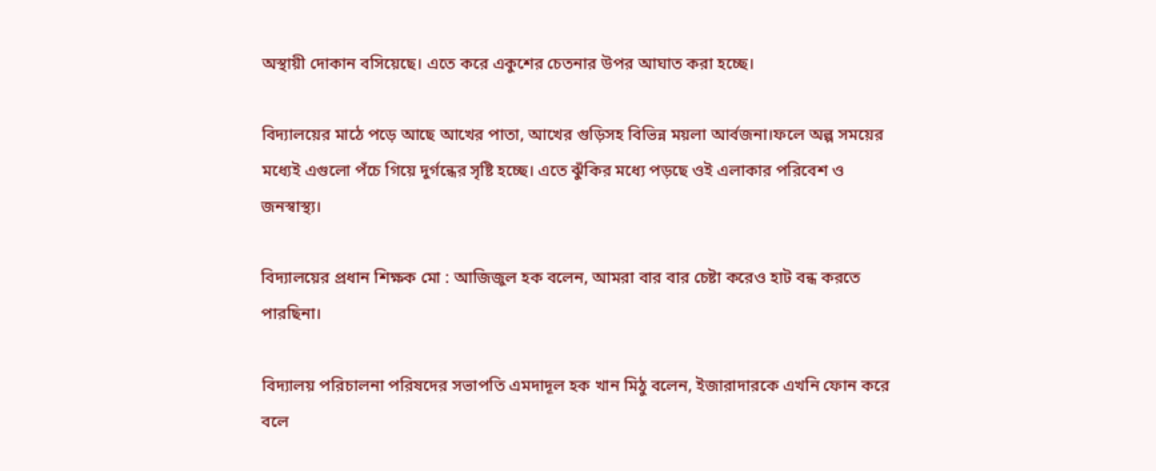অস্থায়ী দোকান বসিয়েছে। এতে করে একুশের চেতনার উপর আঘাত করা হচ্ছে।

বিদ‍্যালয়ের মাঠে পড়ে আছে আখের পাতা, আখের গুড়িসহ বিভিন্ন ময়লা আর্বজনা।ফলে অল্প সময়ের মধ্যেই এগুলো পঁচে গিয়ে দুর্গন্ধের সৃষ্টি হচ্ছে। এতে ঝুঁকির মধ্যে পড়ছে ওই এলাকার পরিবেশ ও জনস্বাস্থ্য।

বিদ‍্যালয়ের প্রধান শিক্ষক মো : আজিজুল হক বলেন, আমরা বার বার চেষ্টা করেও হাট বন্ধ করতে পারছিনা।

বিদ‍্যালয় পরিচালনা পরিষদের সভাপতি এমদাদূল হক খান মিঠু বলেন, ইজারাদারকে এখনি ফোন করে বলে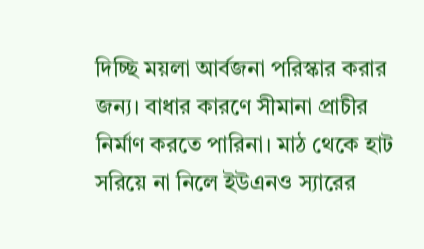দিচ্ছি ময়লা আর্বজনা পরিস্কার করার জন‍্য। বাধার কারণে সীমানা প্রাচীর নির্মাণ করতে পারিনা। মাঠ থেকে হাট সরিয়ে না নিলে ইউএনও স‍্যারের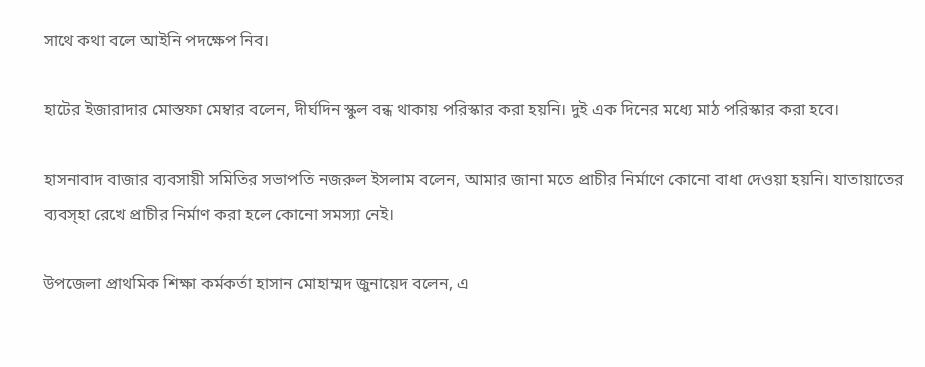সাথে কথা বলে আইনি পদক্ষেপ নিব।

হাটের ইজারাদার মোস্তফা মেম্বার বলেন, দীর্ঘদিন স্কুল বন্ধ থাকায় পরিস্কার করা হয়নি। দুই এক দিনের মধ‍্যে মাঠ পরিস্কার করা হবে।

হাসনাবাদ বাজার ব‍্যবসায়ী সমিতির সভাপতি নজরুল ইসলাম বলেন, আমার জানা মতে প্রাচীর নির্মাণে কোনো বাধা দেওয়া হয়নি। যাতায়াতের ব‍্যবস্হা রেখে প্রাচীর নির্মাণ করা হলে কোনো সমস্যা নেই।

উপজেলা প্রাথমিক শিক্ষা কর্মকর্তা হাসান মোহাম্মদ জুনায়েদ বলেন, এ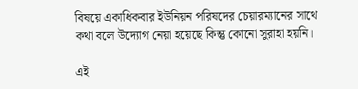বিষয়ে একাধিকবার ইউনিয়ন পরিষদের চেয়ারম্যানের সাথে কথা বলে উদ্যোগ নেয়া হয়েছে কিন্তু কোনো সুরাহা হয়নি।

এই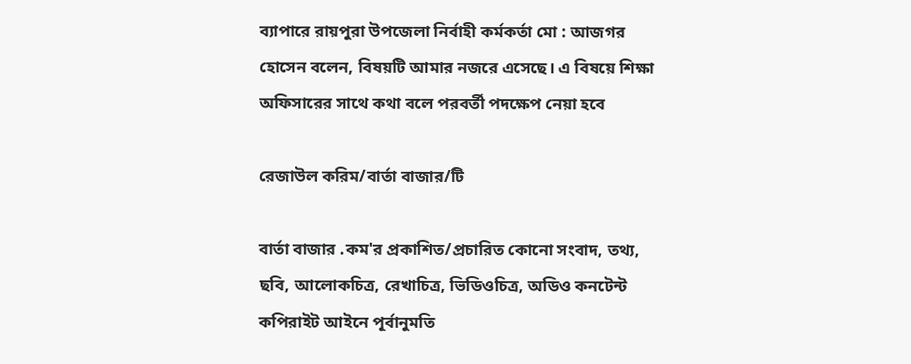ব‍্যাপারে রায়পুরা উপজেলা নির্বাহী কর্মকর্তা মো : আজগর হোসেন বলেন, বিষয়টি আমার নজরে এসেছে। এ বিষয়ে শিক্ষা অফিসারের সাথে কথা বলে পরবর্তী পদক্ষেপ নেয়া হবে

রেজাউল করিম/বার্তা বাজার/টি

বার্তা বাজার .কম'র প্রকাশিত/প্রচারিত কোনো সংবাদ, তথ্য, ছবি, আলোকচিত্র, রেখাচিত্র, ভিডিওচিত্র, অডিও কনটেন্ট কপিরাইট আইনে পূর্বানুমতি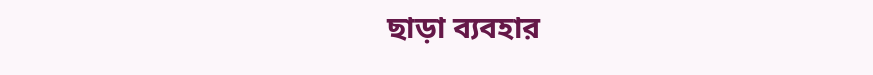ছাড়া ব্যবহার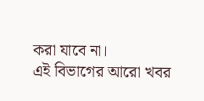করা যাবে না।
এই বিভাগের আরো খবর